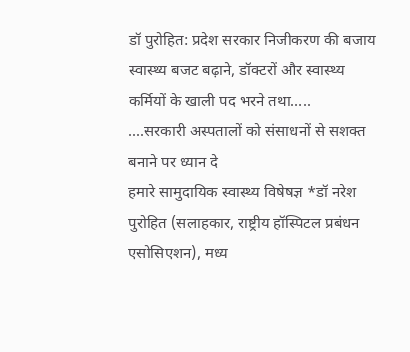डॉ पुरोहित: प्रदेश सरकार निजीकरण की बजाय स्वास्थ्य बजट बढ़ाने, डॉक्टरों और स्वास्थ्य कर्मियों के खाली पद भरने तथा…..
....सरकारी अस्पतालों को संसाधनों से सशक्त बनाने पर ध्यान दे
हमारे सामुदायिक स्वास्थ्य विषेषज्ञ *डॉ नरेश पुरोहित (सलाहकार, राष्ट्रीय हॉस्पिटल प्रबंधन एसोसिएशन), मध्य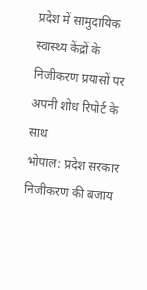प्रदेश में सामुदायिक स्वास्थ्य केंद्रों के निजीकरण प्रयासों पर अपनी शोध रिपोर्ट के साथ
भोपाल: प्रदेश सरकार निजीकरण की बजाय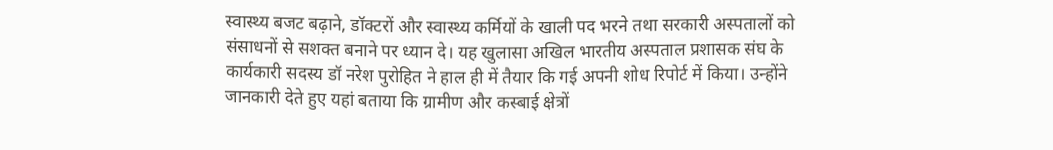स्वास्थ्य बजट बढ़ाने, डॉक्टरों और स्वास्थ्य कर्मियों के खाली पद भरने तथा सरकारी अस्पतालों को संसाधनों से सशक्त बनाने पर ध्यान दे। यह खुलासा अखिल भारतीय अस्पताल प्रशासक संघ के कार्यकारी सदस्य डॉ नरेश पुरोहित ने हाल ही में तैयार कि गई अपनी शोध रिपोर्ट में किया। उन्होंने जानकारी देते हुए यहां बताया कि ग्रामीण और कस्बाई क्षेत्रों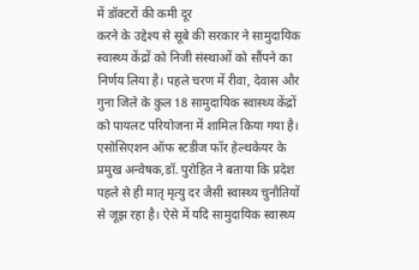में डॉक्टरों की कमी दूर
करने के उद्देश्य से सूबे की सरकार ने सामुदायिक स्वास्थ्य केंद्रों को निजी संस्थाओं को सौंपने का निर्णय लिया है। पहले चरण में रीवा, देवास और गुना जिले के कुल 18 सामुदायिक स्वास्थ्य केंद्रों को पायलट परियोजना में शामिल किया गया है।
एसोसिएशन ऑफ स्टडीज फॉर हेल्थकेयर के प्रमुख अन्वेषक,डॉ. पुरोहित ने बताया कि प्रदेश पहले से ही मातृ मृत्यु दर जैसी स्वास्थ्य चुनौतियों से जूझ रहा है। ऐसे में यदि सामुदायिक स्वास्थ्य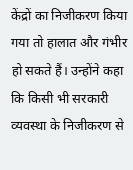केंद्रों का निजीकरण किया गया तो हालात और गंभीर हो सकते हैं। उन्होंने कहा कि किसी भी सरकारी व्यवस्था के निजीकरण से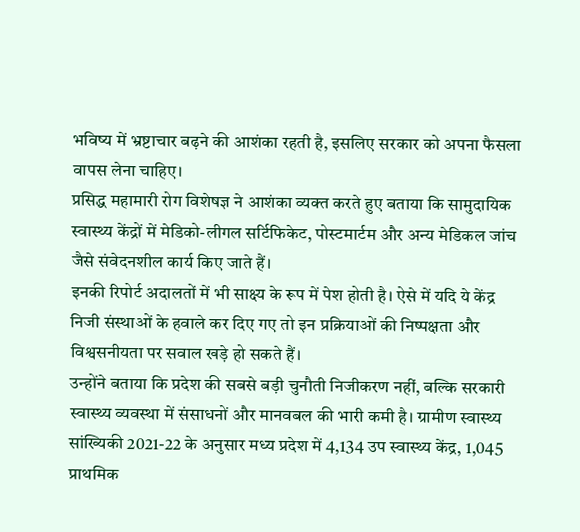भविष्य में भ्रष्टाचार बढ़ने की आशंका रहती है, इसलिए सरकार को अपना फैसला वापस लेना चाहिए।
प्रसिद्ध महामारी रोग विशेषज्ञ ने आशंका व्यक्त करते हुए बताया कि सामुदायिक स्वास्थ्य केंद्रों में मेडिको-लीगल सर्टिफिकेट, पोस्टमार्टम और अन्य मेडिकल जांच जैसे संवेदनशील कार्य किए जाते हैं।
इनकी रिपोर्ट अदालतों में भी साक्ष्य के रूप में पेश होती है। ऐसे में यदि ये केंद्र निजी संस्थाओं के हवाले कर दिए गए तो इन प्रक्रियाओं की निष्पक्षता और विश्वसनीयता पर सवाल खड़े हो सकते हैं।
उन्होंने बताया कि प्रदेश की सबसे बड़ी चुनौती निजीकरण नहीं, बल्कि सरकारी स्वास्थ्य व्यवस्था में संसाधनों और मानवबल की भारी कमी है। ग्रामीण स्वास्थ्य सांख्यिकी 2021-22 के अनुसार मध्य प्रदेश में 4,134 उप स्वास्थ्य केंद्र, 1,045 प्राथमिक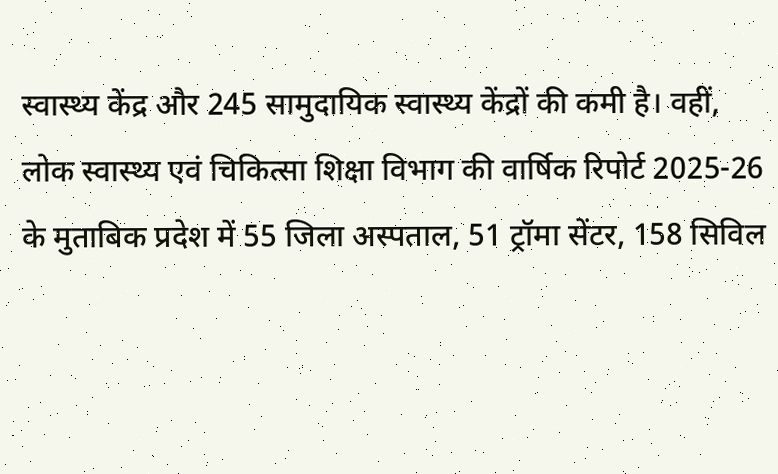स्वास्थ्य केंद्र और 245 सामुदायिक स्वास्थ्य केंद्रों की कमी है। वहीं, लोक स्वास्थ्य एवं चिकित्सा शिक्षा विभाग की वार्षिक रिपोर्ट 2025-26 के मुताबिक प्रदेश में 55 जिला अस्पताल, 51 ट्रॉमा सेंटर, 158 सिविल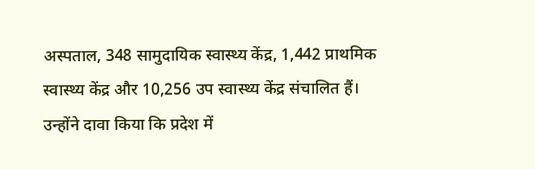अस्पताल, 348 सामुदायिक स्वास्थ्य केंद्र, 1,442 प्राथमिक स्वास्थ्य केंद्र और 10,256 उप स्वास्थ्य केंद्र संचालित हैं।
उन्होंने दावा किया कि प्रदेश में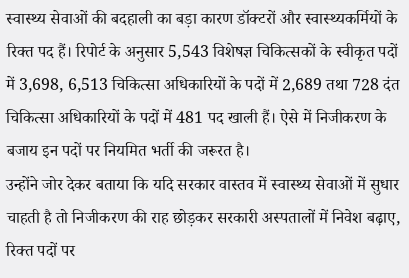स्वास्थ्य सेवाओं की बदहाली का बड़ा कारण डॉक्टरों और स्वास्थ्यकर्मियों के रिक्त पद हैं। रिपोर्ट के अनुसार 5,543 विशेषज्ञ चिकित्सकों के स्वीकृत पदों में 3,698, 6,513 चिकित्सा अधिकारियों के पदों में 2,689 तथा 728 दंत चिकित्सा अधिकारियों के पदों में 481 पद खाली हैं। ऐसे में निजीकरण के बजाय इन पदों पर नियमित भर्ती की जरूरत है।
उन्होंने जोर देकर बताया कि यदि सरकार वास्तव में स्वास्थ्य सेवाओं में सुधार चाहती है तो निजीकरण की राह छोड़कर सरकारी अस्पतालों में निवेश बढ़ाए, रिक्त पदों पर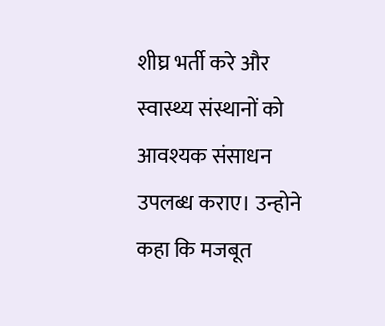शीघ्र भर्ती करे और स्वास्थ्य संस्थानों को आवश्यक संसाधन उपलब्ध कराए। उन्होने कहा कि मजबूत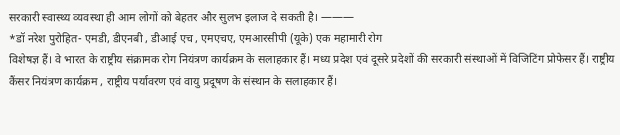सरकारी स्वास्थ्य व्यवस्था ही आम लोगों को बेहतर और सुलभ इलाज दे सकती है। ———
*डॉ नरेश पुरोहित- एमडी, डीएनबी , डीआई एच , एमएचए, एमआरसीपी (यूके) एक महामारी रोग
विशेषज्ञ हैं। वे भारत के राष्ट्रीय संक्रामक रोग नियंत्रण कार्यक्रम के सलाहकार हैं। मध्य प्रदेश एवं दूसरे प्रदेशों की सरकारी संस्थाओं में विजिटिंग प्रोफेसर हैं। राष्ट्रीय कैंसर नियंत्रण कार्यक्रम , राष्ट्रीय पर्यावरण एवं वायु प्रदूषण के संस्थान के सलाहकार हैं।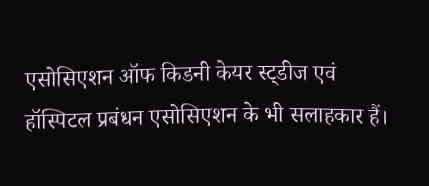एसोसिएशन ऑफ किडनी केयर स्ट्डीज एवं हॉस्पिटल प्रबंधन एसोसिएशन के भी सलाहकार हैं।